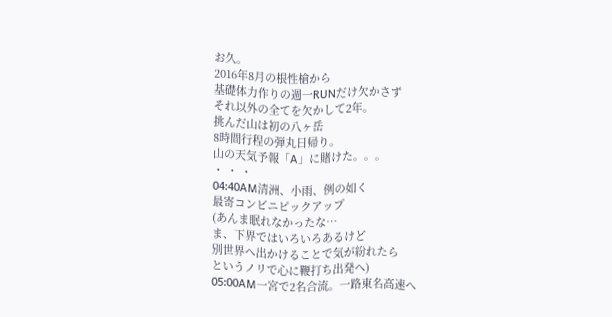お久。
2016年8月の根性槍から
基礎体力作りの週一RUNだけ欠かさず
それ以外の全てを欠かして2年。
挑んだ山は初の八ヶ岳
8時間行程の弾丸日帰り。
山の天気予報「A」に賭けた。。。
・ ・ ・
04:40AM清洲、小雨、例の如く
最寄コンビニピックアップ
(あんま眠れなかったな…
ま、下界ではいろいろあるけど
別世界へ出かけることで気が紛れたら
というノリで心に鞭打ち出発へ)
05:00AM一宮で2名合流。一路東名高速へ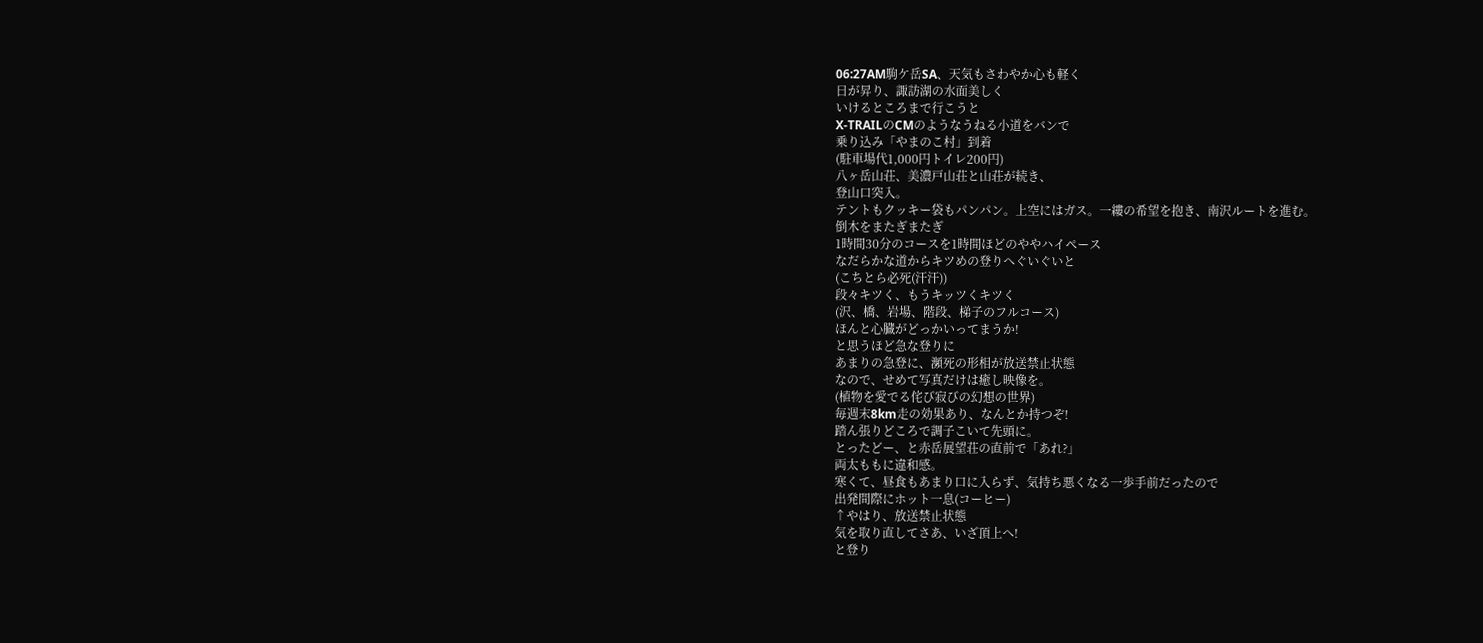06:27AM駒ケ岳SA、天気もさわやか心も軽く
日が昇り、諏訪湖の水面美しく
いけるところまで行こうと
X-TRAILのCMのようなうねる小道をバンで
乗り込み「やまのこ村」到着
(駐車場代1,000円トイレ200円)
八ヶ岳山荘、美濃戸山荘と山荘が続き、
登山口突入。
テントもクッキー袋もパンパン。上空にはガス。一縷の希望を抱き、南沢ルートを進む。
倒木をまたぎまたぎ
1時間30分のコースを1時間ほどのややハイペース
なだらかな道からキツめの登りへぐいぐいと
(こちとら必死(汗汗))
段々キツく、もうキッツくキツく
(沢、橋、岩場、階段、梯子のフルコース)
ほんと心臓がどっかいってまうか!
と思うほど急な登りに
あまりの急登に、瀕死の形相が放送禁止状態
なので、せめて写真だけは癒し映像を。
(植物を愛でる侘び寂びの幻想の世界)
毎週末8km走の効果あり、なんとか持つぞ!
踏ん張りどころで調子こいて先頭に。
とったどー、と赤岳展望荘の直前で「あれ?」
両太ももに違和感。
寒くて、昼食もあまり口に入らず、気持ち悪くなる一歩手前だったので
出発間際にホット一息(コーヒー)
↑やはり、放送禁止状態
気を取り直してさあ、いざ頂上へ!
と登り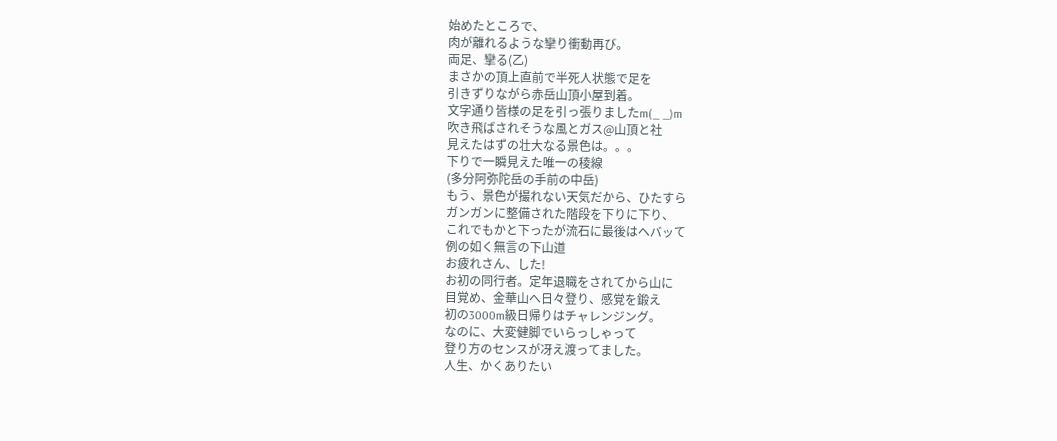始めたところで、
肉が離れるような攣り衝動再び。
両足、攣る(乙)
まさかの頂上直前で半死人状態で足を
引きずりながら赤岳山頂小屋到着。
文字通り皆様の足を引っ張りましたm(_ _)m
吹き飛ばされそうな風とガス@山頂と社
見えたはずの壮大なる景色は。。。
下りで一瞬見えた唯一の稜線
(多分阿弥陀岳の手前の中岳)
もう、景色が撮れない天気だから、ひたすら
ガンガンに整備された階段を下りに下り、
これでもかと下ったが流石に最後はヘバッて
例の如く無言の下山道
お疲れさん、した!
お初の同行者。定年退職をされてから山に
目覚め、金華山へ日々登り、感覚を鍛え
初の3000m級日帰りはチャレンジング。
なのに、大変健脚でいらっしゃって
登り方のセンスが冴え渡ってました。
人生、かくありたい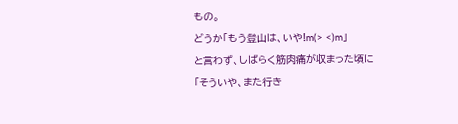もの。
どうか「もう登山は、いや!m(> <)m」
と言わず、しばらく筋肉痛が収まった頃に
「そういや、また行き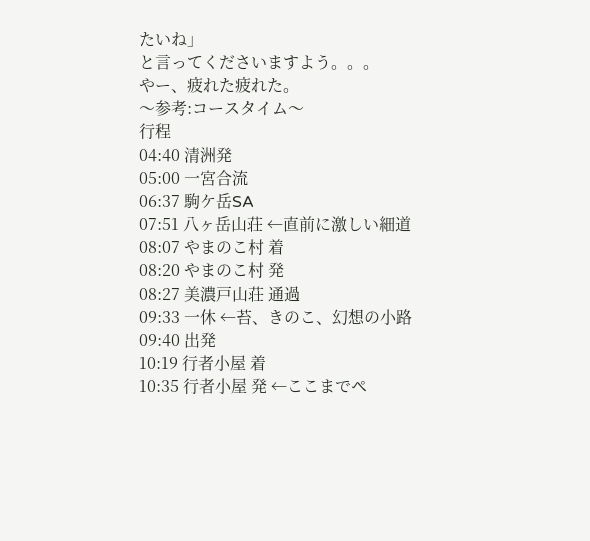たいね」
と言ってくださいますよう。。。
やー、疲れた疲れた。
〜参考:コースタイム〜
行程
04:40 清洲発
05:00 一宮合流
06:37 駒ケ岳SA
07:51 八ヶ岳山荘 ←直前に激しい細道
08:07 やまのこ村 着
08:20 やまのこ村 発
08:27 美濃戸山荘 通過
09:33 一休 ←苔、きのこ、幻想の小路
09:40 出発
10:19 行者小屋 着
10:35 行者小屋 発 ←ここまでペ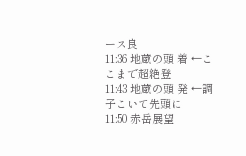ース良
11:36 地蔵の頭 着 ←ここまで超絶登
11:43 地蔵の頭 発 ←調子こいて先頭に
11:50 赤岳展望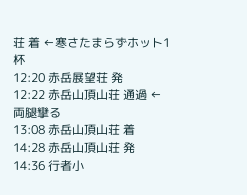荘 着 ←寒さたまらずホット1杯
12:20 赤岳展望荘 発
12:22 赤岳山頂山荘 通過 ←両腿攣る
13:08 赤岳山頂山荘 着
14:28 赤岳山頂山荘 発
14:36 行者小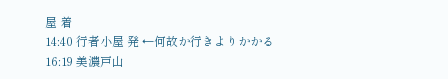屋 着
14:40 行者小屋 発 ←何故か行きよりかかる
16:19 美濃戸山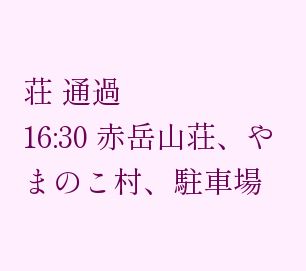荘 通過
16:30 赤岳山荘、やまのこ村、駐車場